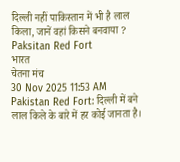दिल्ली नहीं पाकिस्तान में भी है लाल किला, जानें वहां किसने बनवाया ?
Paksitan Red Fort
भारत
चेतना मंच
30 Nov 2025 11:53 AM
Pakistan Red Fort: दिल्ली में बने लाल किले के बारे में हर कोई जानता है।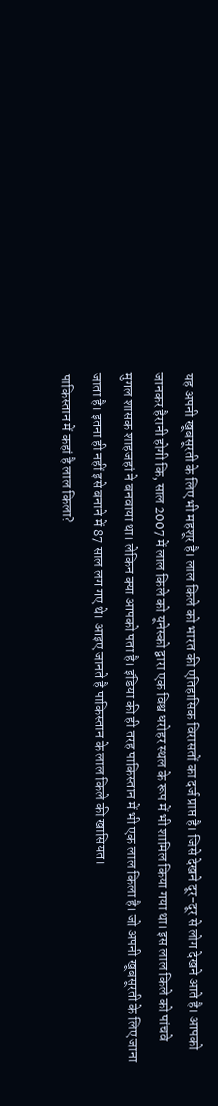यह अपनी खूबसूरती के लिए भी महशूर है। लाल किले को भारत की एतिहासिक विरासतों का दर्ज प्राप्त है। जिसे देखने दूर-दूर से लोग देखने आते है। आपको जानकर हैरानी होगी कि, साल 2007 में लाल किले को यूनेस्को द्वारा एक विश्व धरोहर स्थल के रूप में भी शामिल किया गया था। इस लाल किले को पांचवे मुगल शासक शाहजहां ने बनवाया था। लेकिन क्या आपको पता है। इंडिया की ही तरह पाकिस्तान में भी एक लाल किला है। जो अपनी खूबसूरती के लिए जाना जाता है। इतना ही नहीं इसे बनाने में 87 साल लग गए थे। आइए जानते है पाकिस्तान के लाल किले की खासियत।
पाकिस्तान में कहां है लाल किला?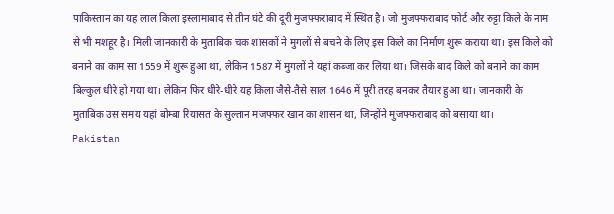पाकिस्तान का यह लाल किला इस्लामाबाद से तीन घंटे की दूरी मुजफ्फराबाद में स्थित है। जो मुजफ्फराबाद फोर्ट और रुट्टा किले के नाम से भी मशहूर है। मिली जानकारी के मुताबिक चक शासकों ने मुगलों से बचने के लिए इस किले का निर्माण शुरू कराया था। इस किले को बनाने का काम सा 1559 में शुरू हुआ था, लेकिन 1587 में मुगलों ने यहां कब्जा कर लिया था। जिसके बाद किले को बनाने का काम बिल्कुल धीरे हो गया था। लेकिन फिर धीरे-धीरे यह किला जैसे-तैसे साल 1646 में पूरी तरह बनकर तैयार हुआ था। जानकारी के मुताबिक उस समय यहां बोम्बा रियासत के सुल्तान मजफ्फर खान का शासन था, जिन्होंने मुजफ्फराबाद को बसाया था।
Pakistan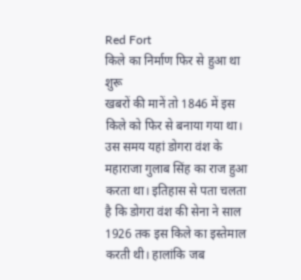Red Fort
किले का निर्माण फिर से हुआ था शुरू
खबरों की मानें तो 1846 में इस किले को फिर से बनाया गया था। उस समय यहां डोगरा वंश के महाराजा गुलाब सिंह का राज हुआ करता था। इतिहास से पता चलता है कि डोगरा वंश की सेना ने साल 1926 तक इस किले का इस्तेमाल करती थी। हालांकि जब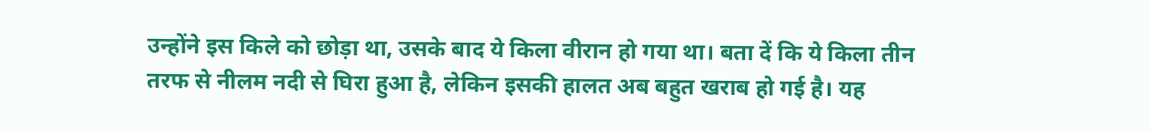उन्होंने इस किले को छोड़ा था, उसके बाद ये किला वीरान हो गया था। बता दें कि ये किला तीन तरफ से नीलम नदी से घिरा हुआ है, लेकिन इसकी हालत अब बहुत खराब हो गई है। यह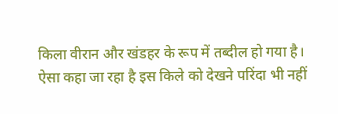किला वीरान और खंडहर के रूप में तब्दील हो गया है। ऐसा कहा जा रहा है इस किले को देखने परिंदा भी नहीं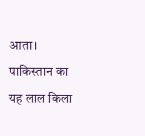आता। पाकिस्तान का यह लाल किला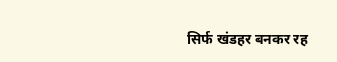सिर्फ खंडहर बनकर रह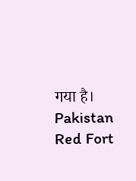गया है। Pakistan Red Fort